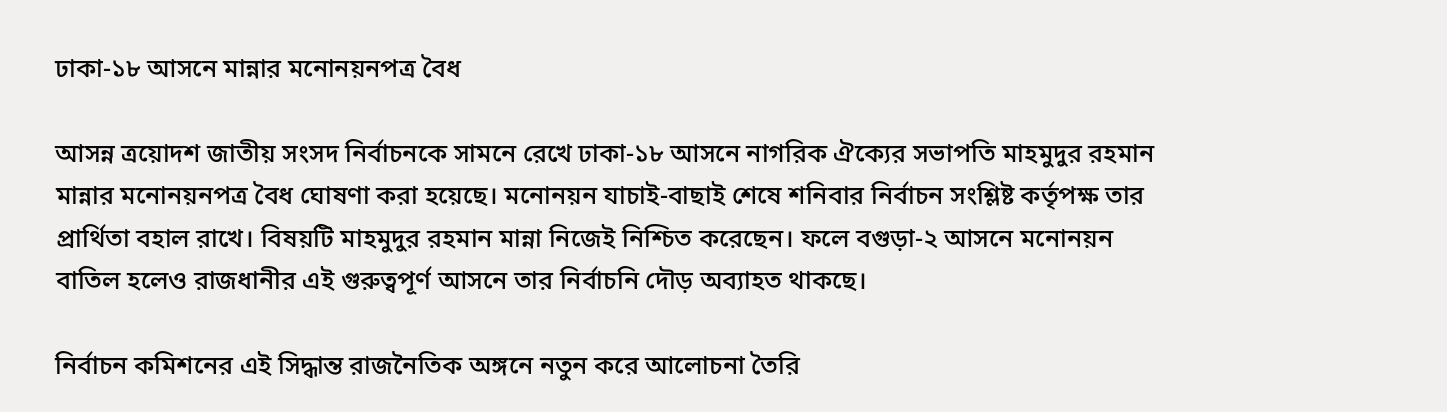ঢাকা-১৮ আসনে মান্নার মনোনয়নপত্র বৈধ

আসন্ন ত্রয়োদশ জাতীয় সংসদ নির্বাচনকে সামনে রেখে ঢাকা-১৮ আসনে নাগরিক ঐক্যের সভাপতি মাহমুদুর রহমান মান্নার মনোনয়নপত্র বৈধ ঘোষণা করা হয়েছে। মনোনয়ন যাচাই-বাছাই শেষে শনিবার নির্বাচন সংশ্লিষ্ট কর্তৃপক্ষ তার প্রার্থিতা বহাল রাখে। বিষয়টি মাহমুদুর রহমান মান্না নিজেই নিশ্চিত করেছেন। ফলে বগুড়া-২ আসনে মনোনয়ন বাতিল হলেও রাজধানীর এই গুরুত্বপূর্ণ আসনে তার নির্বাচনি দৌড় অব্যাহত থাকছে।

নির্বাচন কমিশনের এই সিদ্ধান্ত রাজনৈতিক অঙ্গনে নতুন করে আলোচনা তৈরি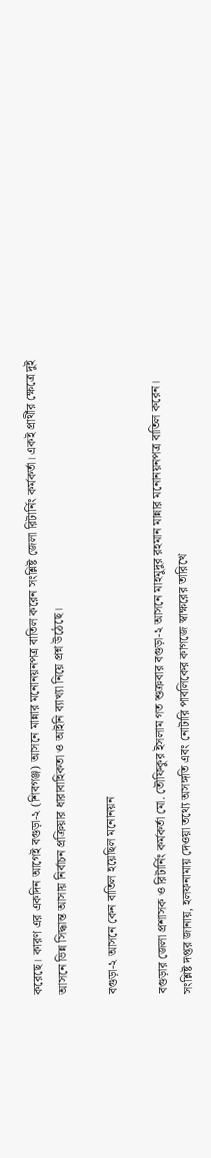করেছে। কারণ এর একদিন আগেই বগুড়া-২ (শিবগঞ্জ) আসনে মান্নার মনোনয়নপত্র বাতিল করেন সংশ্লিষ্ট জেলা রিটার্নিং কর্মকর্তা। একই প্রার্থীর ক্ষেত্রে দুই আসনে ভিন্ন সিদ্ধান্ত আসায় নির্বাচন প্রক্রিয়ার ধারাবাহিকতা ও আইনি ব্যাখ্যা নিয়ে প্রশ্ন উঠেছে।

বগুড়া-২ আসনে কেন বাতিল হয়েছিল মনোনয়ন

বগুড়ার জেলা প্রশাসক ও রিটার্নিং কর্মকর্তা মো. তৌফিকুর ইসলাম গত শুক্রবার বগুড়া-২ আসনে মাহমুদুর রহমান মান্নার মনোনয়নপত্র বাতিল করেন। সংশ্লিষ্ট দপ্তর জানায়, হলফনামায় দেওয়া তথ্যে অসঙ্গতি এবং নোটারি পাবলিকের কাগজে স্বাক্ষরের তারিখে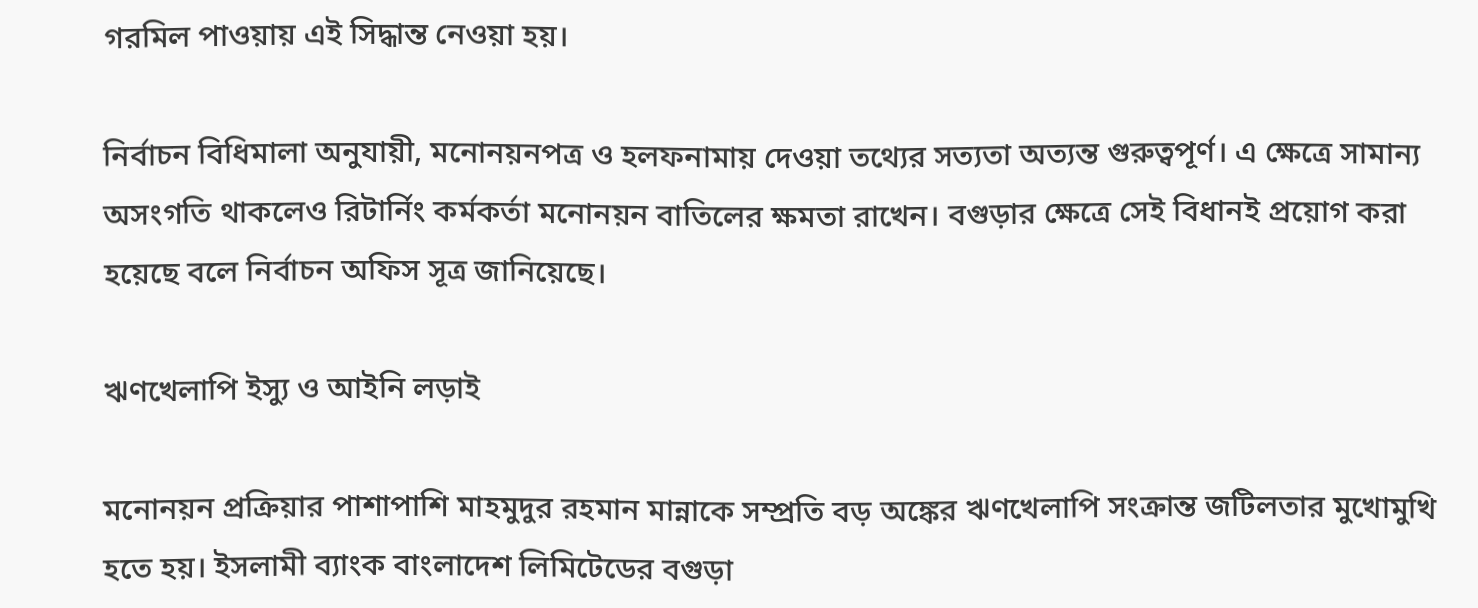গরমিল পাওয়ায় এই সিদ্ধান্ত নেওয়া হয়।

নির্বাচন বিধিমালা অনুযায়ী, মনোনয়নপত্র ও হলফনামায় দেওয়া তথ্যের সত্যতা অত্যন্ত গুরুত্বপূর্ণ। এ ক্ষেত্রে সামান্য অসংগতি থাকলেও রিটার্নিং কর্মকর্তা মনোনয়ন বাতিলের ক্ষমতা রাখেন। বগুড়ার ক্ষেত্রে সেই বিধানই প্রয়োগ করা হয়েছে বলে নির্বাচন অফিস সূত্র জানিয়েছে।

ঋণখেলাপি ইস্যু ও আইনি লড়াই

মনোনয়ন প্রক্রিয়ার পাশাপাশি মাহমুদুর রহমান মান্নাকে সম্প্রতি বড় অঙ্কের ঋণখেলাপি সংক্রান্ত জটিলতার মুখোমুখি হতে হয়। ইসলামী ব্যাংক বাংলাদেশ লিমিটেডের বগুড়া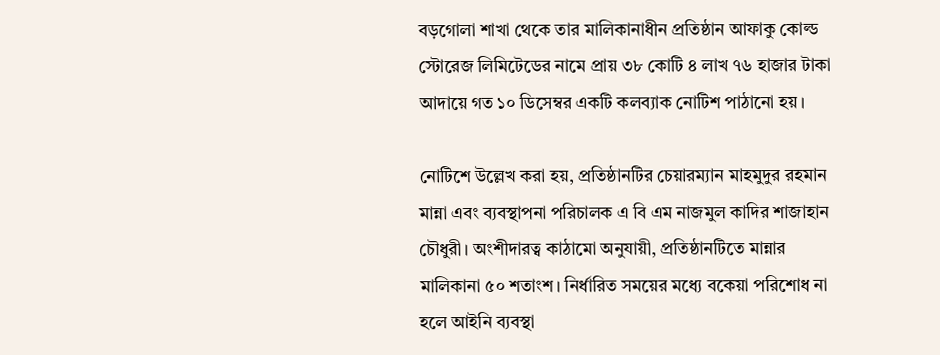বড়গোলা শাখা থেকে তার মালিকানাধীন প্রতিষ্ঠান আফাকু কোল্ড স্টোরেজ লিমিটেডের নামে প্রায় ৩৮ কোটি ৪ লাখ ৭৬ হাজার টাকা আদায়ে গত ১০ ডিসেম্বর একটি কলব্যাক নোটিশ পাঠানো হয়।

নোটিশে উল্লেখ করা হয়, প্রতিষ্ঠানটির চেয়ারম্যান মাহমুদুর রহমান মান্না এবং ব্যবস্থাপনা পরিচালক এ বি এম নাজমুল কাদির শাজাহান চৌধুরী। অংশীদারত্ব কাঠামো অনুযায়ী, প্রতিষ্ঠানটিতে মান্নার মালিকানা ৫০ শতাংশ। নির্ধারিত সময়ের মধ্যে বকেয়া পরিশোধ না হলে আইনি ব্যবস্থা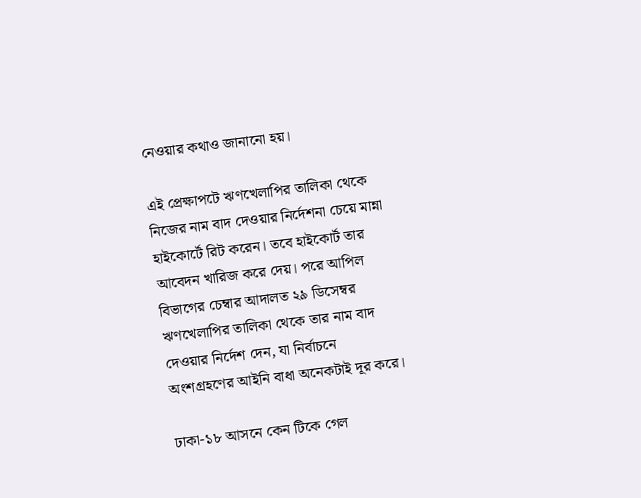নেওয়ার কথাও জানানো হয়।

এই প্রেক্ষাপটে ঋণখেলাপির তালিকা থেকে নিজের নাম বাদ দেওয়ার নির্দেশনা চেয়ে মান্না হাইকোর্টে রিট করেন। তবে হাইকোর্ট তার আবেদন খারিজ করে দেয়। পরে আপিল বিভাগের চেম্বার আদালত ২৯ ডিসেম্বর ঋণখেলাপির তালিকা থেকে তার নাম বাদ দেওয়ার নির্দেশ দেন, যা নির্বাচনে অংশগ্রহণের আইনি বাধা অনেকটাই দূর করে।

ঢাকা-১৮ আসনে কেন টিকে গেল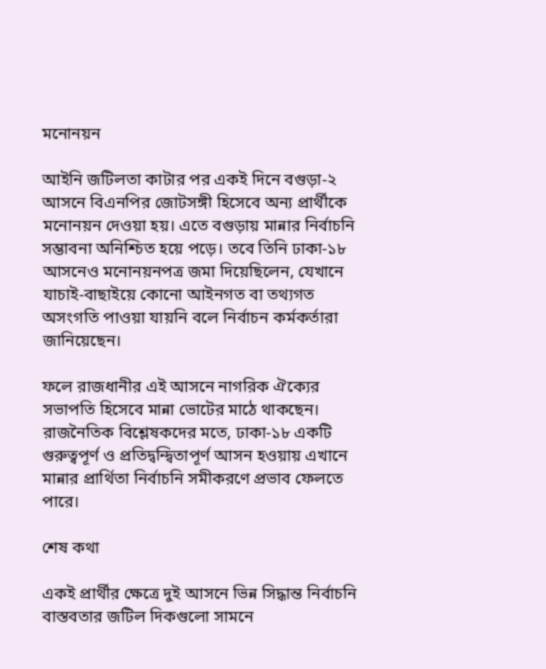মনোনয়ন

আইনি জটিলতা কাটার পর একই দিনে বগুড়া-২ আসনে বিএনপির জোটসঙ্গী হিসেবে অন্য প্রার্থীকে মনোনয়ন দেওয়া হয়। এতে বগুড়ায় মান্নার নির্বাচনি সম্ভাবনা অনিশ্চিত হয়ে পড়ে। তবে তিনি ঢাকা-১৮ আসনেও মনোনয়নপত্র জমা দিয়েছিলেন, যেখানে যাচাই-বাছাইয়ে কোনো আইনগত বা তথ্যগত অসংগতি পাওয়া যায়নি বলে নির্বাচন কর্মকর্তারা জানিয়েছেন।

ফলে রাজধানীর এই আসনে নাগরিক ঐক্যের সভাপতি হিসেবে মান্না ভোটের মাঠে থাকছেন। রাজনৈতিক বিশ্লেষকদের মতে, ঢাকা-১৮ একটি গুরুত্বপূর্ণ ও প্রতিদ্বন্দ্বিতাপূর্ণ আসন হওয়ায় এখানে মান্নার প্রার্থিতা নির্বাচনি সমীকরণে প্রভাব ফেলতে পারে।

শেষ কথা

একই প্রার্থীর ক্ষেত্রে দুই আসনে ভিন্ন সিদ্ধান্ত নির্বাচনি বাস্তবতার জটিল দিকগুলো সামনে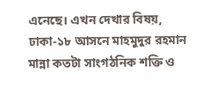এনেছে। এখন দেখার বিষয়, ঢাকা-১৮ আসনে মাহমুদুর রহমান মান্না কতটা সাংগঠনিক শক্তি ও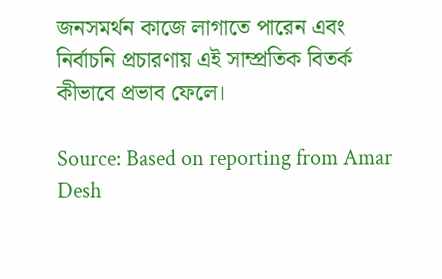জনসমর্থন কাজে লাগাতে পারেন এবং নির্বাচনি প্রচারণায় এই সাম্প্রতিক বিতর্ক কীভাবে প্রভাব ফেলে।

Source: Based on reporting from Amar Desh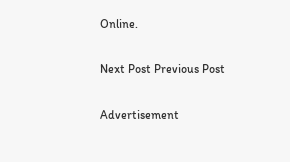Online.

Next Post Previous Post

Advertisement